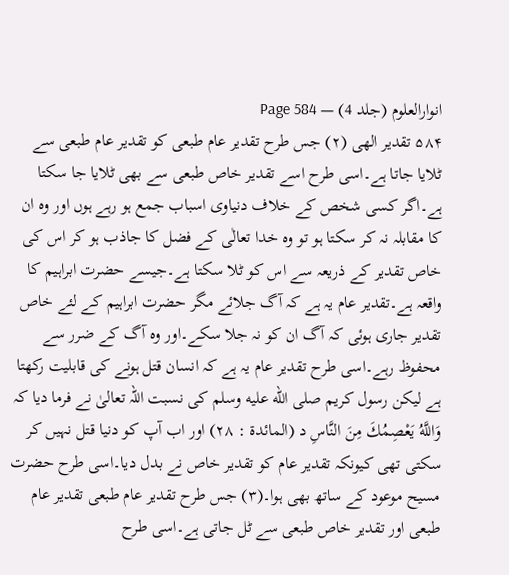انوارالعلوم (جلد 4) — Page 584
۵۸۴ تقدیر الهی (۲) جس طرح تقدیر عام طبعی کو تقدیر عام طبعی سے ٹلایا جاتا ہے۔اسی طرح اسے تقدیر خاص طبعی سے بھی ٹلایا جا سکتا ہے۔اگر کسی شخص کے خلاف دنیاوی اسباب جمع ہو رہے ہوں اور وہ ان کا مقابلہ نہ کر سکتا ہو تو وہ خدا تعالٰی کے فضل کا جاذب ہو کر اس کی خاص تقدیر کے ذریعہ سے اس کو ٹلا سکتا ہے۔جیسے حضرت ابراہیم کا واقعہ ہے۔تقدیر عام یہ ہے کہ آگ جلائے مگر حضرت ابراہیم کے لئے خاص تقدیر جاری ہوئی کہ آگ ان کو نہ جلا سکے۔اور وہ آگ کے ضرر سے محفوظ رہے۔اسی طرح تقدیر عام یہ ہے کہ انسان قتل ہونے کی قابلیت رکھتا ہے لیکن رسول کریم صلى الله عليه وسلم کی نسبت اللہ تعالیٰ نے فرما دیا کہ وَاللَّهُ يَعْصِمُكَ مِنَ النَّاسِ د (المائدة : ۲۸) اور اب آپ کو دنیا قتل نہیں کر سکتی تھی کیونکہ تقدیر عام کو تقدیر خاص نے بدل دیا۔اسی طرح حضرت مسیح موعود کے ساتھ بھی ہوا۔(۳) جس طرح تقدیر عام طبعی تقدیر عام طبعی اور تقدیر خاص طبعی سے ٹل جاتی ہے۔اسی طرح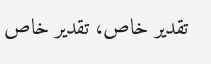تقدیر خاص، تقدیر خاص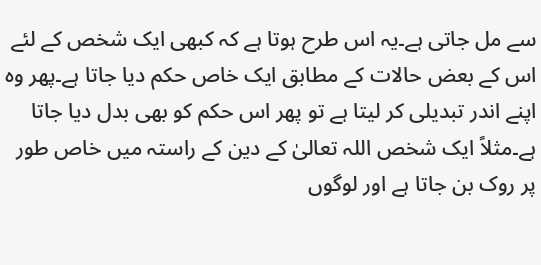سے مل جاتی ہے۔یہ اس طرح ہوتا ہے کہ کبھی ایک شخص کے لئے اس کے بعض حالات کے مطابق ایک خاص حکم دیا جاتا ہے۔پھر وہ اپنے اندر تبدیلی کر لیتا ہے تو پھر اس حکم کو بھی بدل دیا جاتا ہے۔مثلاً ایک شخص اللہ تعالیٰ کے دین کے راستہ میں خاص طور پر روک بن جاتا ہے اور لوگوں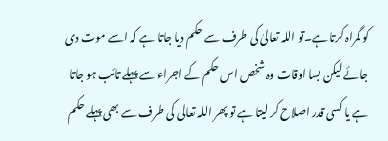کو گمراہ کرتا ہے۔تو اللہ تعالیٰ کی طرف سے حکم دیا جاتا ہے کہ اسے موت دی جائے لیکن بسا اوقات وہ شخص اس حکم کے اجراء سے پہلے تائب ہو جاتا ہے یا کسی قدر اصلاح کر لیتا ہے تو پھر اللہ تعالی کی طرف سے بھی پہلے حکم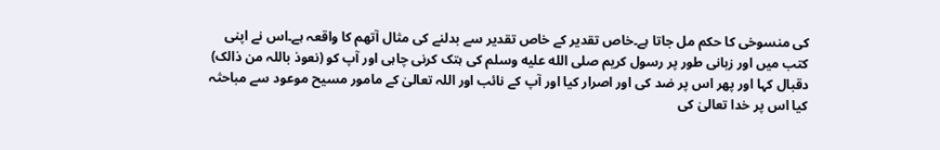کی منسوخی کا حکم مل جاتا ہے۔خاص تقدیر کے خاص تقدیر سے بدلنے کی مثال آتھم کا واقعہ ہے۔اس نے اپنی کتب میں اور زبانی طور پر رسول کریم صلى الله عليه وسلم کی ہتک کرنی چاہی اور آپ کو (نعوذ باللہ من ذالک) دقبال کہا اور پھر اس پر ضد کی اور اصرار کیا اور آپ کے نائب اور اللہ تعالیٰ کے مامور مسیح موعود سے مباحثہ کیا اس پر خدا تعالیٰ کی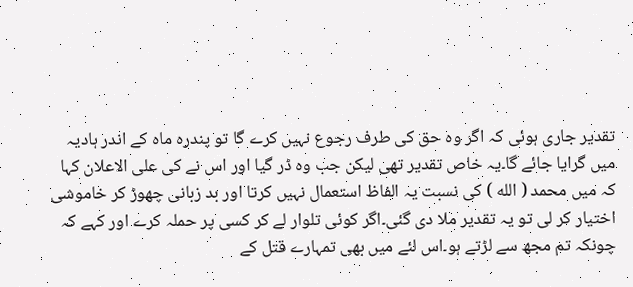تقدیر جاری ہوئی کہ اگر وہ حق کی طرف رجوع نہیں کرے گا تو پندرہ ماہ کے اندر ہادیہ میں گرایا جائے گا۔یہ خاص تقدیر تھی لیکن جب وہ ڈر گیا اور اس نے کی على الاعلان کہا کہ میں محمد ( الله ) کی نسبت یہ الفاظ استعمال نہیں کرتا اور بد زبانی چھوڑ کر خاموشی اختیار کر لی تو یہ تقدیر ملا دی گئی۔اگر کوئی تلوار لے کر کسی پر حملہ کرے اور کہے کہ چونکہ تم مجھ سے لڑتے ہو۔اس لئے میں بھی تمہارے قتل کے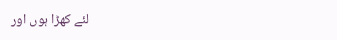لئے کھڑا ہوں اور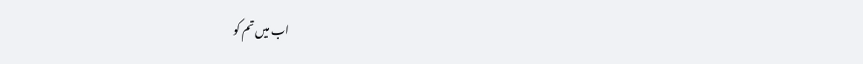اب میں تم کو